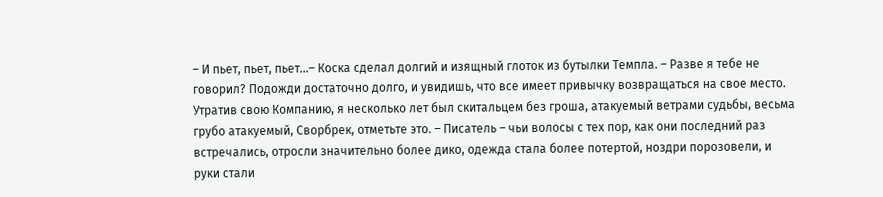– И пьет, пьет, пьет…– Коска сделал долгий и изящный глоток из бутылки Темпла. – Разве я тебе не говорил? Подожди достаточно долго, и увидишь, что все имеет привычку возвращаться на свое место. Утратив свою Компанию, я несколько лет был скитальцем без гроша, атакуемый ветрами судьбы, весьма грубо атакуемый, Сворбрек, отметьте это. – Писатель – чьи волосы с тех пор, как они последний раз встречались, отросли значительно более дико, одежда стала более потертой, ноздри порозовели, и руки стали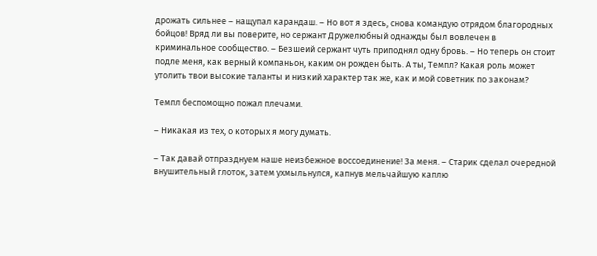дрожать сильнее – нащупал карандаш. – Но вот я здесь, снова командую отрядом благородных бойцов! Вряд ли вы поверите, но сержант Дружелюбный однажды был вовлечен в криминальное сообщество. – Безшеий сержант чуть приподнял одну бровь. – Но теперь он стоит подле меня, как верный компаньон, каким он рожден быть. А ты, Темпл? Какая роль может утолить твои высокие таланты и низкий характер так же, как и мой советник по законам?

Темпл беспомощно пожал плечами.

– Никакая из тех, о которых я могу думать.

– Так давай отпразднуем наше неизбежное воссоединение! За меня. – Старик сделал очередной внушительный глоток, затем ухмыльнулся, капнув мельчайшую каплю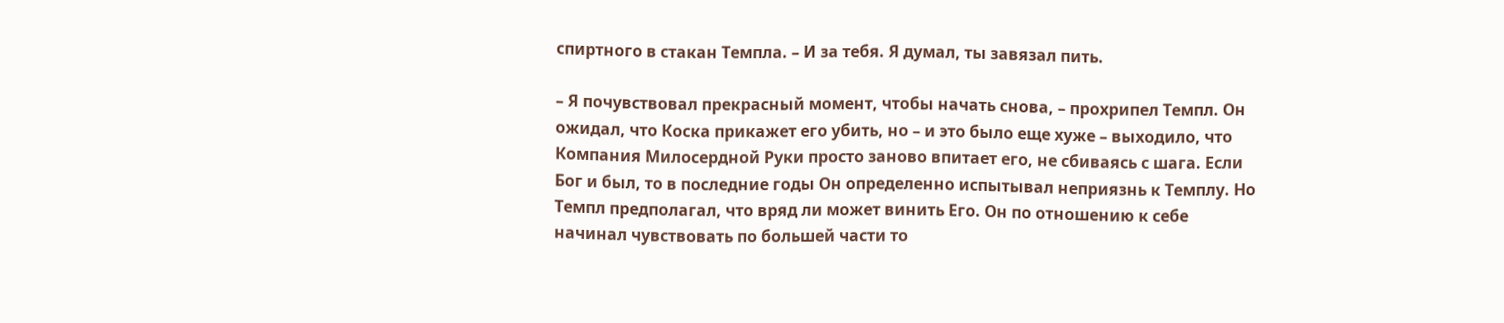спиртного в стакан Темпла. – И за тебя. Я думал, ты завязал пить.

– Я почувствовал прекрасный момент, чтобы начать снова, – прохрипел Темпл. Он ожидал, что Коска прикажет его убить, но – и это было еще хуже – выходило, что Компания Милосердной Руки просто заново впитает его, не сбиваясь с шага. Если Бог и был, то в последние годы Он определенно испытывал неприязнь к Темплу. Но Темпл предполагал, что вряд ли может винить Его. Он по отношению к себе начинал чувствовать по большей части то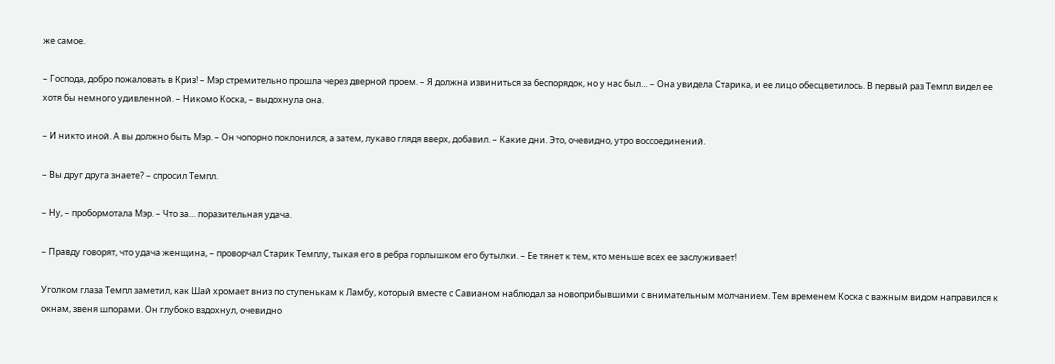же самое.

– Господа, добро пожаловать в Криз! – Мэр стремительно прошла через дверной проем. – Я должна извиниться за беспорядок, но у нас был… – Она увидела Старика, и ее лицо обесцветилось. В первый раз Темпл видел ее хотя бы немного удивленной. – Никомо Коска, – выдохнула она.

– И никто иной. А вы должно быть Мэр. – Он чопорно поклонился, а затем, лукаво глядя вверх, добавил. – Какие дни. Это, очевидно, утро воссоединений.

– Вы друг друга знаете? – спросил Темпл.

– Ну, – пробормотала Мэр. – Что за… поразительная удача.

– Правду говорят, что удача женщина, – проворчал Старик Темплу, тыкая его в ребра горлышком его бутылки. – Ее тянет к тем, кто меньше всех ее заслуживает!

Уголком глаза Темпл заметил, как Шай хромает вниз по ступенькам к Ламбу, который вместе с Савианом наблюдал за новоприбывшими с внимательным молчанием. Тем временем Коска с важным видом направился к окнам, звеня шпорами. Он глубоко вздохнул, очевидно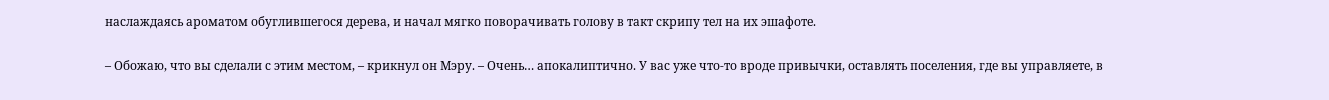наслаждаясь ароматом обуглившегося дерева, и начал мягко поворачивать голову в такт скрипу тел на их эшафоте.

– Обожаю, что вы сделали с этим местом, – крикнул он Мэру. – Очень… апокалиптично. У вас уже что-то вроде привычки, оставлять поселения, где вы управляете, в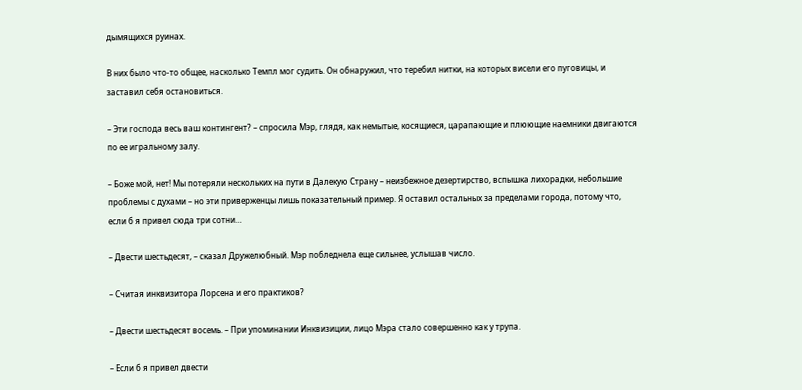дымящихся руинах.

В них было что-то общее, насколько Темпл мог судить. Он обнаружил, что теребил нитки, на которых висели его пуговицы, и заставил себя остановиться.

– Эти господа весь ваш контингент? – спросила Мэр, глядя, как немытые, косящиеся, царапающие и плюющие наемники двигаются по ее игральному залу.

– Боже мой, нет! Мы потеряли нескольких на пути в Далекую Страну – неизбежное дезертирство, вспышка лихорадки, небольшие проблемы с духами – но эти приверженцы лишь показательный пример. Я оставил остальных за пределами города, потому что, если б я привел сюда три сотни…

– Двести шестьдесят, – сказал Дружелюбный. Мэр побледнела еще сильнее, услышав число.

– Считая инквизитора Лорсена и его практиков?

– Двести шестьдесят восемь. – При упоминании Инквизиции, лицо Мэра стало совершенно как у трупа.

– Если б я привел двести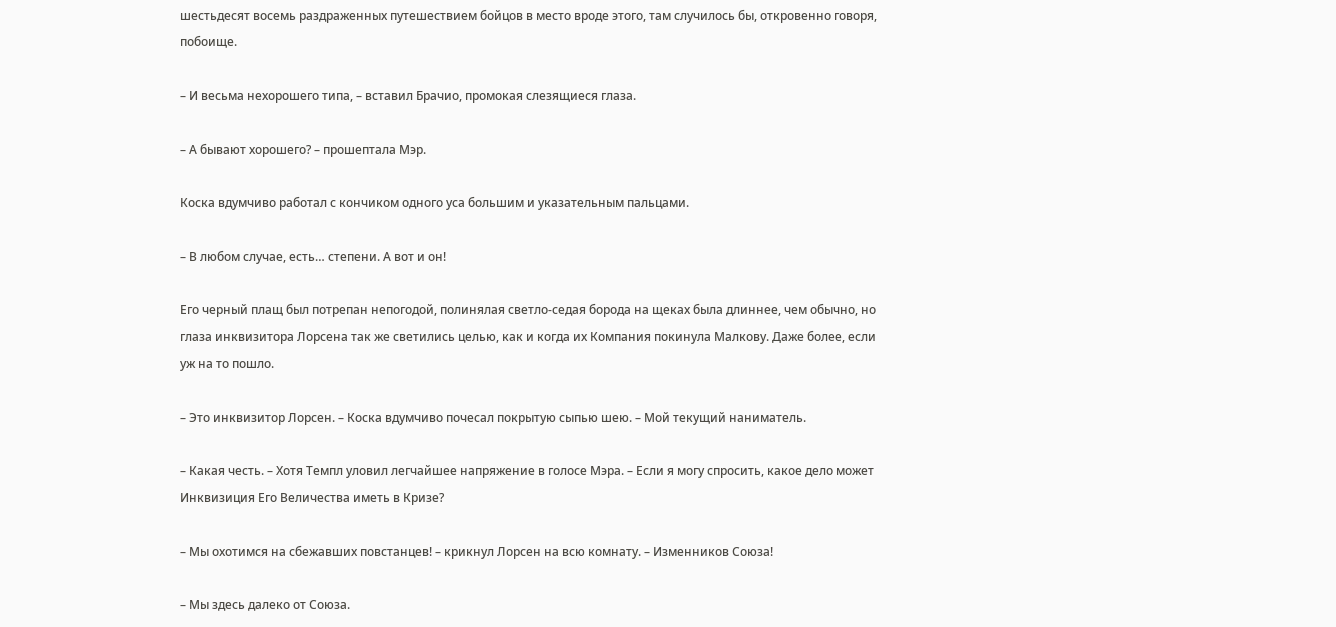шестьдесят восемь раздраженных путешествием бойцов в место вроде этого, там случилось бы, откровенно говоря, побоище.

– И весьма нехорошего типа, – вставил Брачио, промокая слезящиеся глаза.

– А бывают хорошего? – прошептала Мэр.

Коска вдумчиво работал с кончиком одного уса большим и указательным пальцами.

– В любом случае, есть… степени. А вот и он!

Его черный плащ был потрепан непогодой, полинялая светло-седая борода на щеках была длиннее, чем обычно, но глаза инквизитора Лорсена так же светились целью, как и когда их Компания покинула Малкову. Даже более, если уж на то пошло.

– Это инквизитор Лорсен. – Коска вдумчиво почесал покрытую сыпью шею. – Мой текущий наниматель.

– Какая честь. – Хотя Темпл уловил легчайшее напряжение в голосе Мэра. – Если я могу спросить, какое дело может Инквизиция Его Величества иметь в Кризе?

– Мы охотимся на сбежавших повстанцев! – крикнул Лорсен на всю комнату. – Изменников Союза!

– Мы здесь далеко от Союза.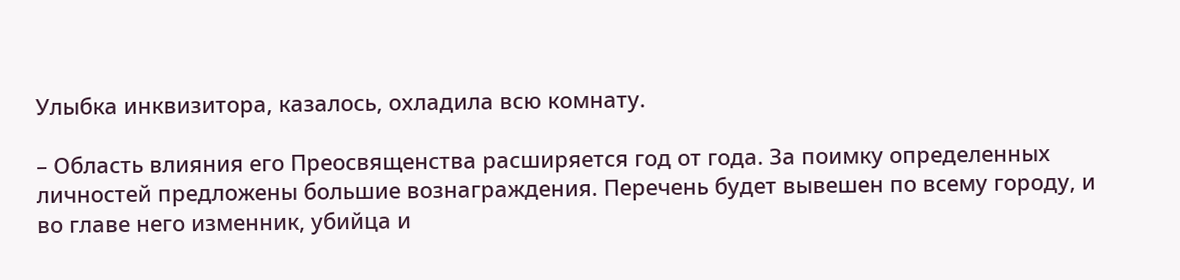Улыбка инквизитора, казалось, охладила всю комнату.

– Область влияния его Преосвященства расширяется год от года. За поимку определенных личностей предложены большие вознаграждения. Перечень будет вывешен по всему городу, и во главе него изменник, убийца и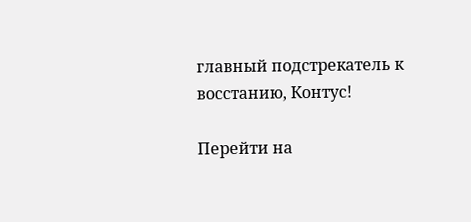главный подстрекатель к восстанию, Контус!

Перейти на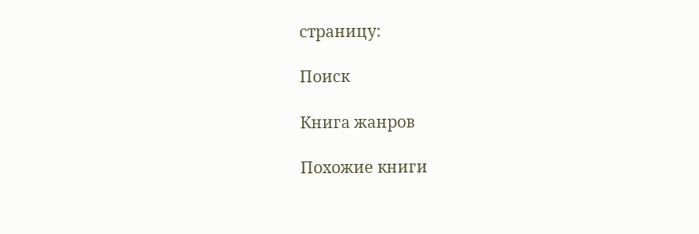страницу:

Поиск

Книга жанров

Похожие книги